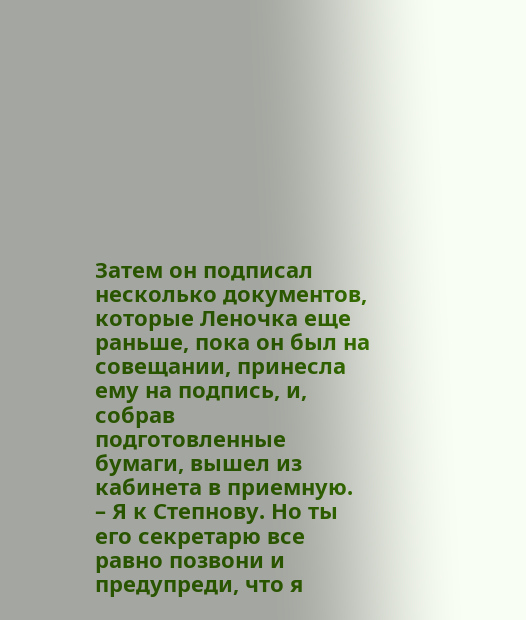Затем он подписал несколько документов, которые Леночка еще раньше, пока он был на совещании, принесла ему на подпись, и, собрав подготовленные бумаги, вышел из кабинета в приемную.
– Я к Степнову. Но ты его секретарю все равно позвони и предупреди, что я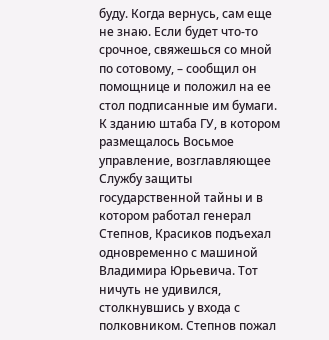буду. Когда вернусь, сам еще не знаю. Если будет что-то срочное, свяжешься со мной по сотовому, – сообщил он помощнице и положил на ее стол подписанные им бумаги.
К зданию штаба ГУ, в котором размещалось Восьмое управление, возглавляющее Службу защиты государственной тайны и в котором работал генерал Степнов, Красиков подъехал одновременно с машиной Владимира Юрьевича. Тот ничуть не удивился, столкнувшись у входа с полковником. Степнов пожал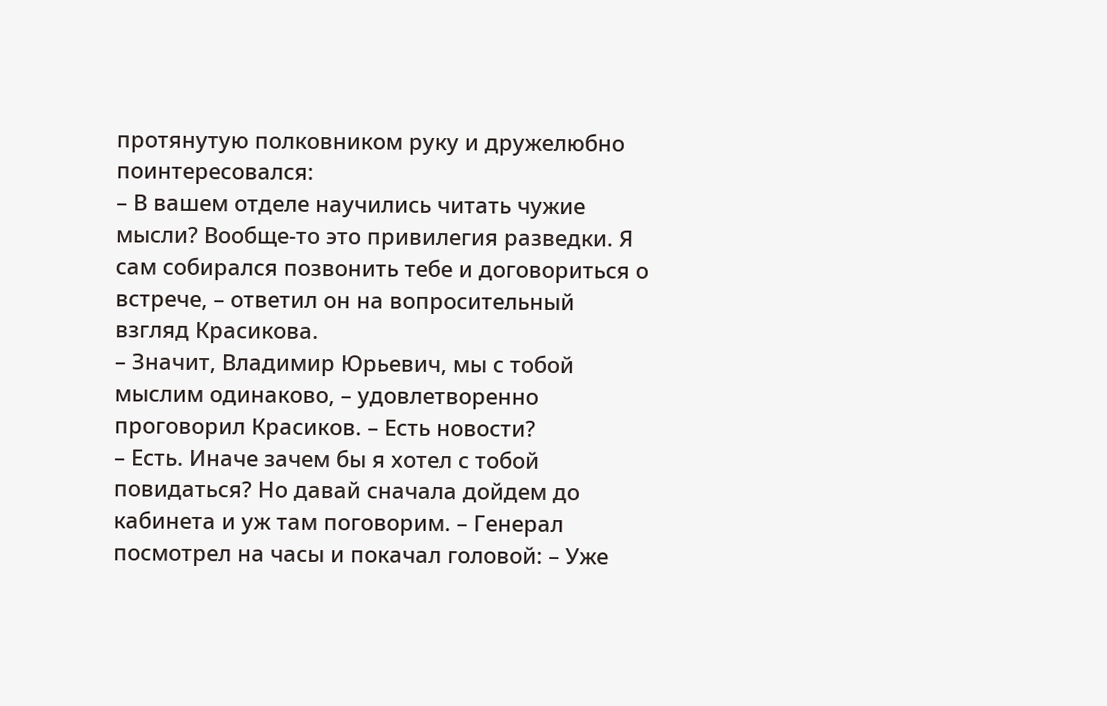протянутую полковником руку и дружелюбно поинтересовался:
– В вашем отделе научились читать чужие мысли? Вообще-то это привилегия разведки. Я сам собирался позвонить тебе и договориться о встрече, – ответил он на вопросительный взгляд Красикова.
– Значит, Владимир Юрьевич, мы с тобой мыслим одинаково, – удовлетворенно проговорил Красиков. – Есть новости?
– Есть. Иначе зачем бы я хотел с тобой повидаться? Но давай сначала дойдем до кабинета и уж там поговорим. – Генерал посмотрел на часы и покачал головой: – Уже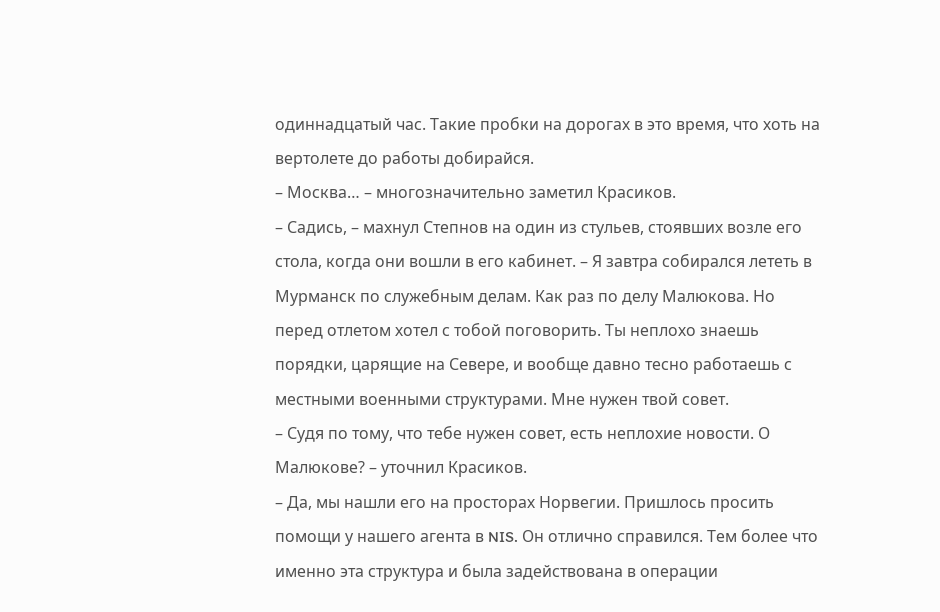одиннадцатый час. Такие пробки на дорогах в это время, что хоть на вертолете до работы добирайся.
– Москва… – многозначительно заметил Красиков.
– Садись, – махнул Степнов на один из стульев, стоявших возле его стола, когда они вошли в его кабинет. – Я завтра собирался лететь в Мурманск по служебным делам. Как раз по делу Малюкова. Но перед отлетом хотел с тобой поговорить. Ты неплохо знаешь порядки, царящие на Севере, и вообще давно тесно работаешь с местными военными структурами. Мне нужен твой совет.
– Судя по тому, что тебе нужен совет, есть неплохие новости. О Малюкове? – уточнил Красиков.
– Да, мы нашли его на просторах Норвегии. Пришлось просить помощи у нашего агента в NIS. Он отлично справился. Тем более что именно эта структура и была задействована в операции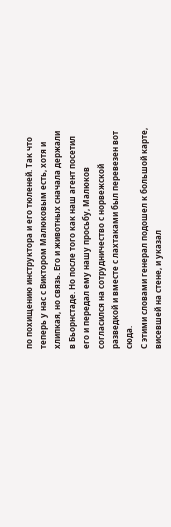по похищению инструктора и его тюленей. Так что теперь у нас с Виктором Малюковым есть, хотя и хлипкая, но связь. Его и животных сначала держали в Бьорнстаде. Но после того как наш агент посетил его и передал ему нашу просьбу, Малюков согласился на сотрудничество с норвежской разведкой и вместе с лахтаками был перевезен вот сюда.
С этими словами генерал подошел к большой карте, висевшей на стене, и указал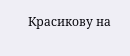Красикову на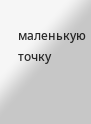маленькую точку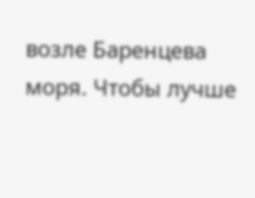возле Баренцева моря. Чтобы лучше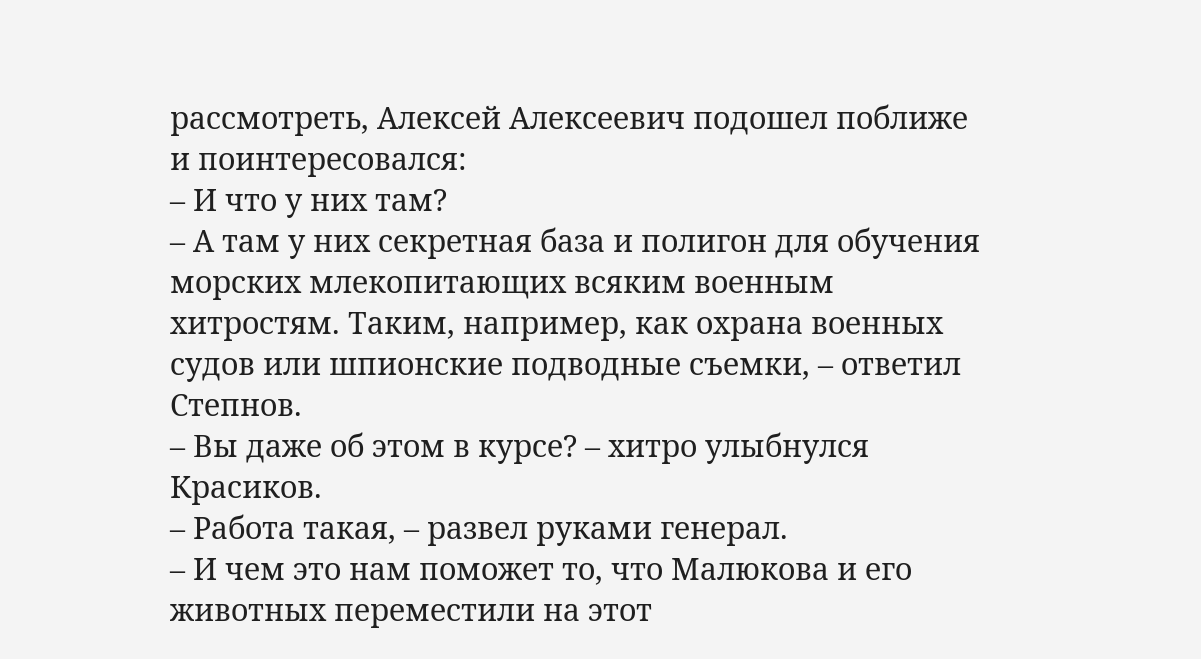рассмотреть, Алексей Алексеевич подошел поближе и поинтересовался:
– И что у них там?
– А там у них секретная база и полигон для обучения морских млекопитающих всяким военным хитростям. Таким, например, как охрана военных судов или шпионские подводные съемки, – ответил Степнов.
– Вы даже об этом в курсе? – хитро улыбнулся Красиков.
– Работа такая, – развел руками генерал.
– И чем это нам поможет то, что Малюкова и его животных переместили на этот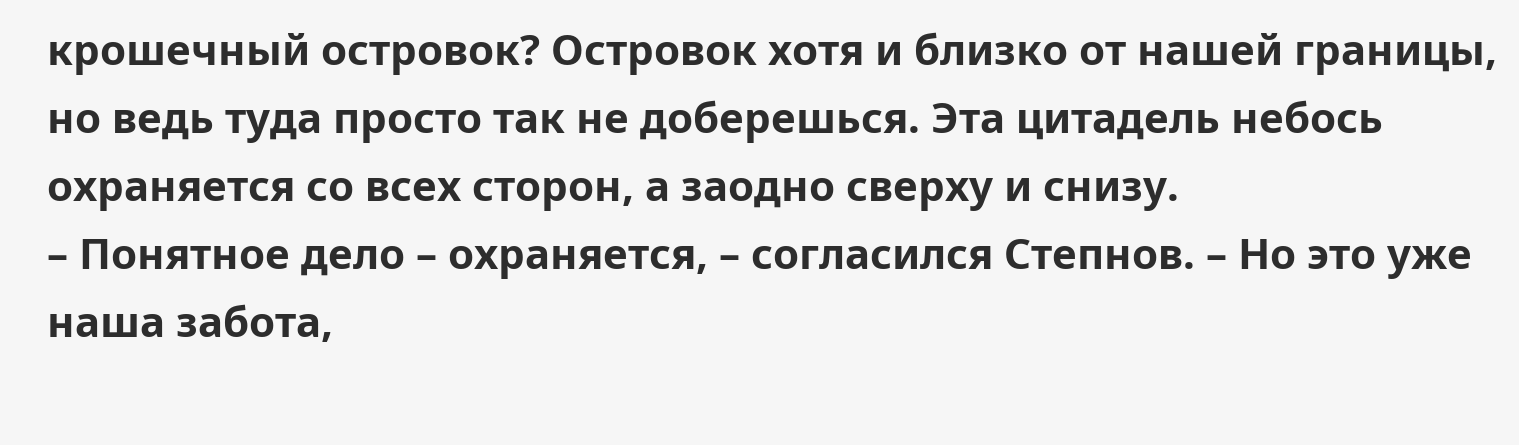крошечный островок? Островок хотя и близко от нашей границы, но ведь туда просто так не доберешься. Эта цитадель небось охраняется со всех сторон, а заодно сверху и снизу.
– Понятное дело – охраняется, – согласился Степнов. – Но это уже наша забота,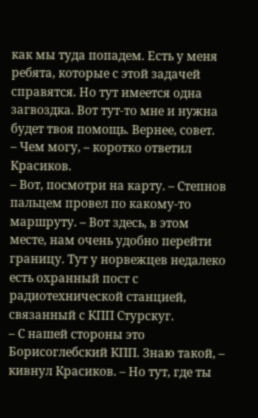как мы туда попадем. Есть у меня ребята, которые с этой задачей справятся. Но тут имеется одна загвоздка. Вот тут-то мне и нужна будет твоя помощь. Вернее, совет.
– Чем могу, – коротко ответил Красиков.
– Вот, посмотри на карту. – Степнов пальцем провел по какому-то маршруту. – Вот здесь, в этом месте, нам очень удобно перейти границу. Тут у норвежцев недалеко есть охранный пост с радиотехнической станцией, связанный с КПП Стурскуг.
– С нашей стороны это Борисоглебский КПП. Знаю такой, – кивнул Красиков. – Но тут, где ты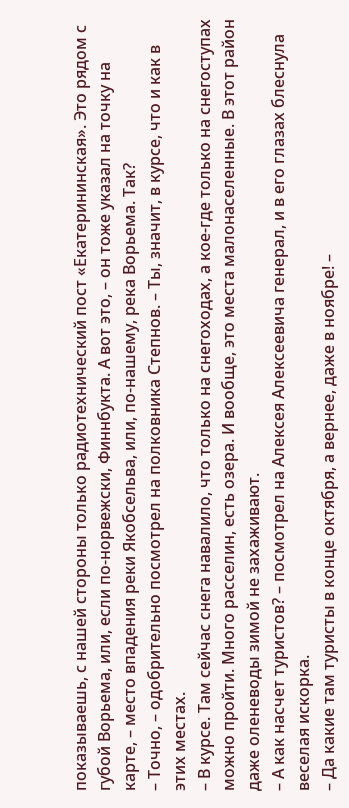показываешь, с нашей стороны только радиотехнический пост «Екатерининская». Это рядом с губой Ворьема, или, если по-норвежски, Финнбукта. А вот это, – он тоже указал на точку на карте, – место впадения реки Якобсельва, или, по-нашему, река Ворьема. Так?
– Точно, – одобрительно посмотрел на полковника Степнов. – Ты, значит, в курсе, что и как в этих местах.
– В курсе. Там сейчас снега навалило, что только на снегоходах, а кое-где только на снегоступах можно пройти. Много расселин, есть озера. И вообще, это места малонаселенные. В этот район даже оленеводы зимой не захаживают.
– А как насчет туристов? – посмотрел на Алексея Алексеевича генерал, и в его глазах блеснула веселая искорка.
– Да какие там туристы в конце октября, а вернее, даже в ноябре! –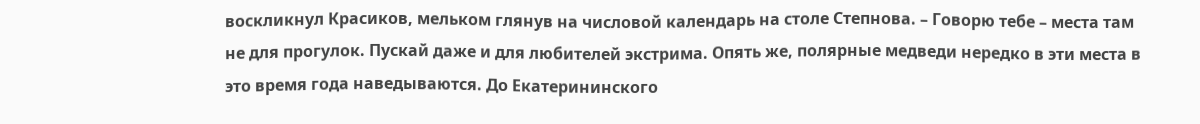воскликнул Красиков, мельком глянув на числовой календарь на столе Степнова. – Говорю тебе – места там не для прогулок. Пускай даже и для любителей экстрима. Опять же, полярные медведи нередко в эти места в это время года наведываются. До Екатерининского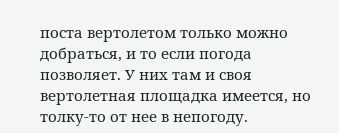поста вертолетом только можно добраться, и то если погода позволяет. У них там и своя вертолетная площадка имеется, но толку-то от нее в непогоду.